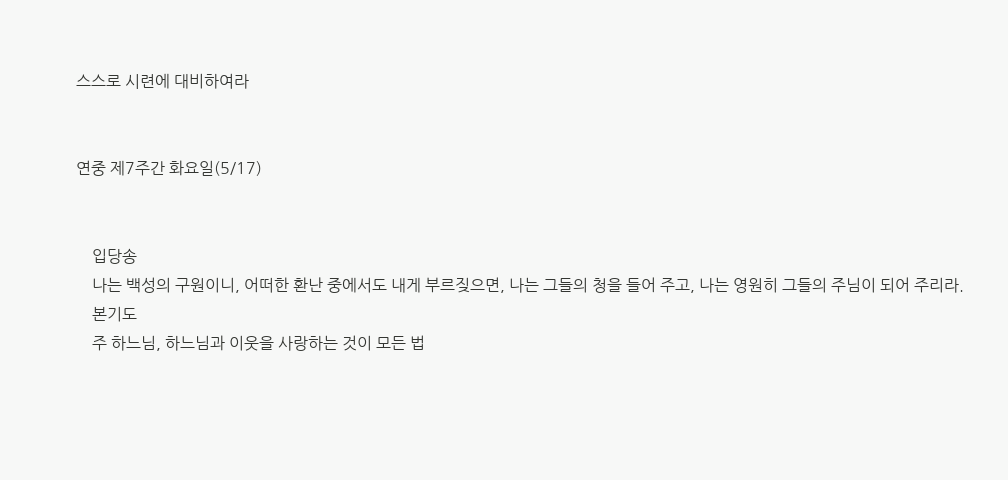스스로 시련에 대비하여라


연중 제7주간 화요일(5/17)


    입당송
    나는 백성의 구원이니, 어떠한 환난 중에서도 내게 부르짖으면, 나는 그들의 청을 들어 주고, 나는 영원히 그들의 주님이 되어 주리라.
    본기도
    주 하느님, 하느님과 이웃을 사랑하는 것이 모든 법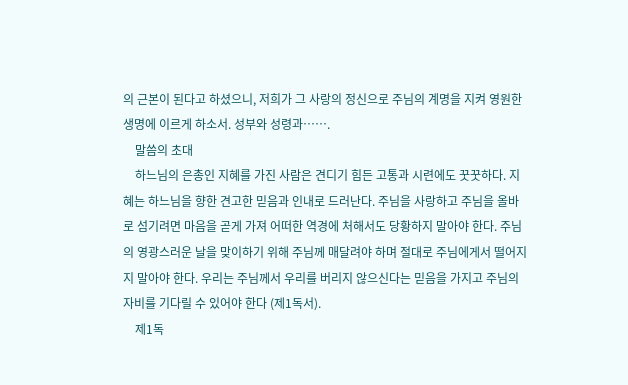의 근본이 된다고 하셨으니, 저희가 그 사랑의 정신으로 주님의 계명을 지켜 영원한 생명에 이르게 하소서. 성부와 성령과…….
    말씀의 초대
    하느님의 은총인 지혜를 가진 사람은 견디기 힘든 고통과 시련에도 꿋꿋하다. 지혜는 하느님을 향한 견고한 믿음과 인내로 드러난다. 주님을 사랑하고 주님을 올바로 섬기려면 마음을 곧게 가져 어떠한 역경에 처해서도 당황하지 말아야 한다. 주님의 영광스러운 날을 맞이하기 위해 주님께 매달려야 하며 절대로 주님에게서 떨어지지 말아야 한다. 우리는 주님께서 우리를 버리지 않으신다는 믿음을 가지고 주님의 자비를 기다릴 수 있어야 한다 (제1독서).
    제1독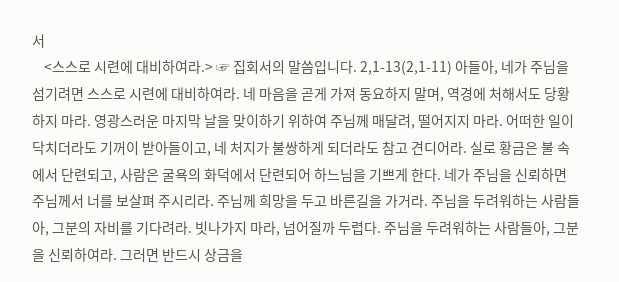서
    <스스로 시련에 대비하여라.> ☞ 집회서의 말씀입니다. 2,1-13(2,1-11) 아들아, 네가 주님을 섬기려면 스스로 시련에 대비하여라. 네 마음을 곧게 가져 동요하지 말며, 역경에 처해서도 당황하지 마라. 영광스러운 마지막 날을 맞이하기 위하여 주님께 매달려, 떨어지지 마라. 어떠한 일이 닥치더라도 기꺼이 받아들이고, 네 처지가 불쌍하게 되더라도 참고 견디어라. 실로 황금은 불 속에서 단련되고, 사람은 굴욕의 화덕에서 단련되어 하느님을 기쁘게 한다. 네가 주님을 신뢰하면 주님께서 너를 보살펴 주시리라. 주님께 희망을 두고 바른길을 가거라. 주님을 두려워하는 사람들아, 그분의 자비를 기다려라. 빗나가지 마라, 넘어질까 두렵다. 주님을 두려워하는 사람들아, 그분을 신뢰하여라. 그러면 반드시 상금을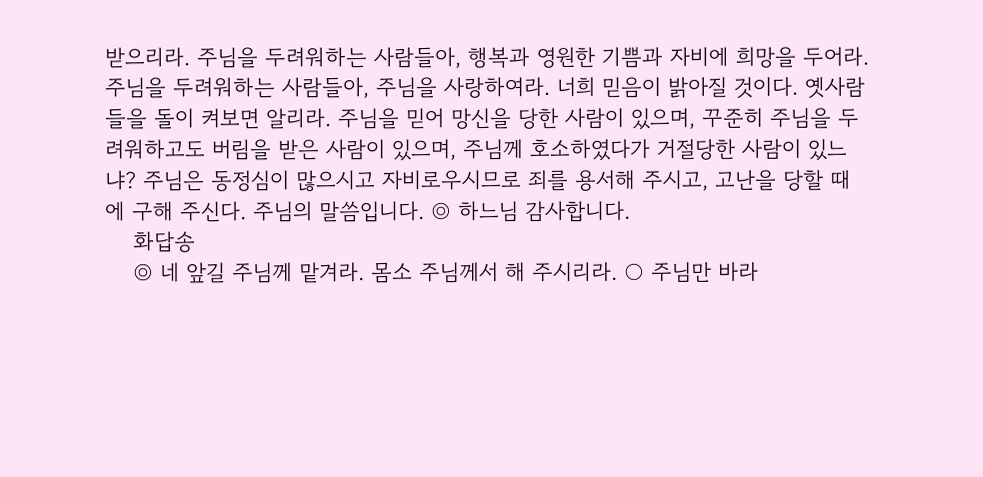받으리라. 주님을 두려워하는 사람들아, 행복과 영원한 기쁨과 자비에 희망을 두어라. 주님을 두려워하는 사람들아, 주님을 사랑하여라. 너희 믿음이 밝아질 것이다. 옛사람들을 돌이 켜보면 알리라. 주님을 믿어 망신을 당한 사람이 있으며, 꾸준히 주님을 두려워하고도 버림을 받은 사람이 있으며, 주님께 호소하였다가 거절당한 사람이 있느냐? 주님은 동정심이 많으시고 자비로우시므로 죄를 용서해 주시고, 고난을 당할 때에 구해 주신다. 주님의 말씀입니다. ◎ 하느님 감사합니다.
    화답송
    ◎ 네 앞길 주님께 맡겨라. 몸소 주님께서 해 주시리라. ○ 주님만 바라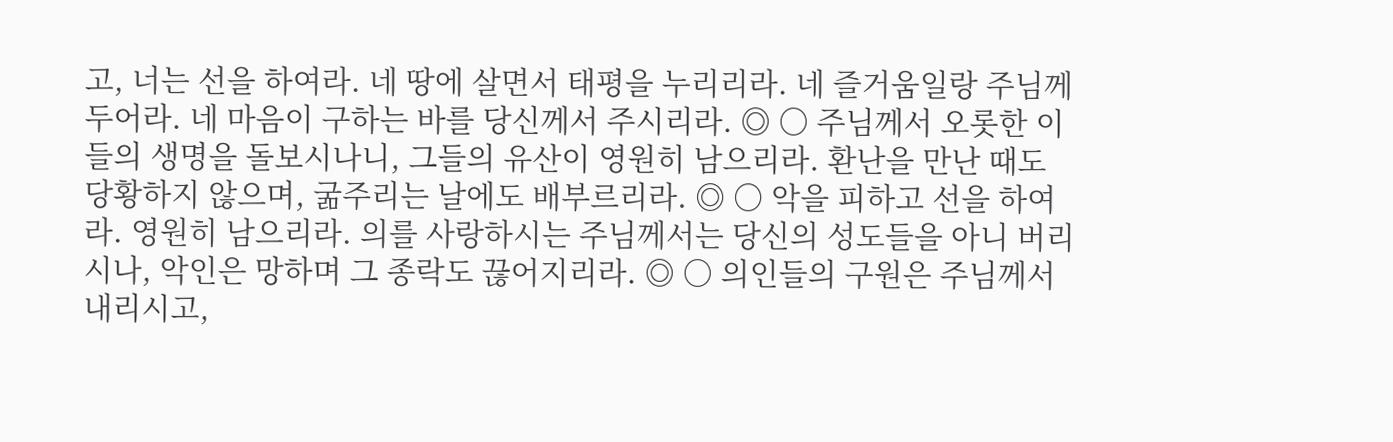고, 너는 선을 하여라. 네 땅에 살면서 태평을 누리리라. 네 즐거움일랑 주님께 두어라. 네 마음이 구하는 바를 당신께서 주시리라. ◎ ○ 주님께서 오롯한 이들의 생명을 돌보시나니, 그들의 유산이 영원히 남으리라. 환난을 만난 때도 당황하지 않으며, 굶주리는 날에도 배부르리라. ◎ ○ 악을 피하고 선을 하여라. 영원히 남으리라. 의를 사랑하시는 주님께서는 당신의 성도들을 아니 버리시나, 악인은 망하며 그 종락도 끊어지리라. ◎ ○ 의인들의 구원은 주님께서 내리시고,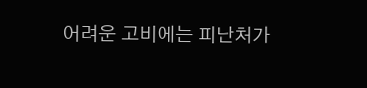어려운 고비에는 피난처가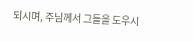되시며, 주님께서 그들을 도우시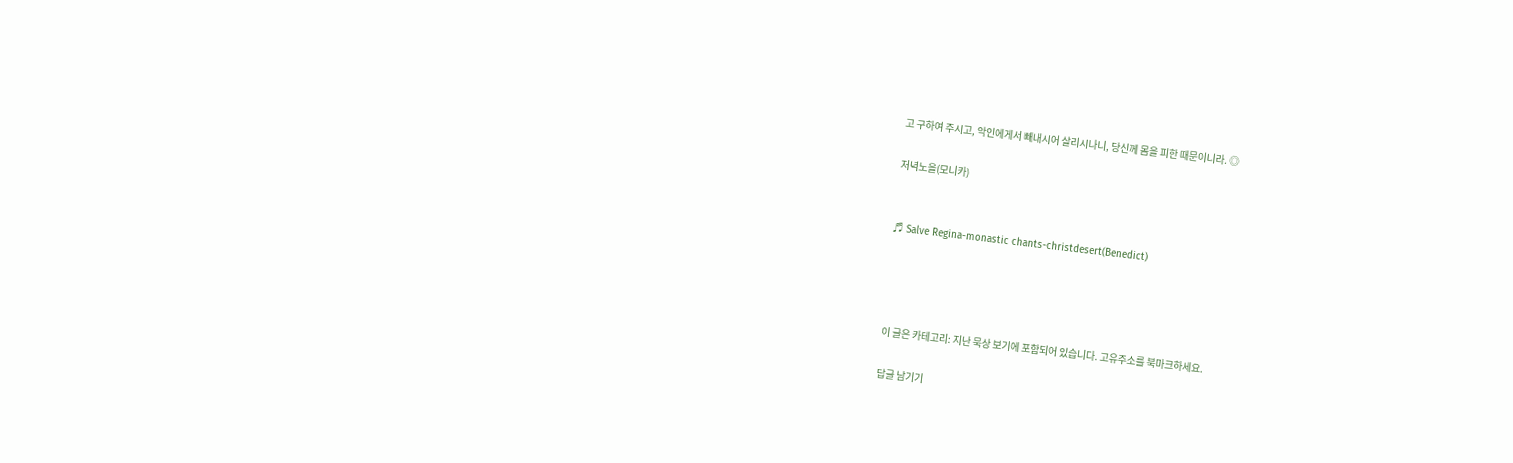고 구하여 주시고, 악인에게서 빼내시어 살리시나니, 당신께 몸을 피한 때문이니라. ◎

저녁노을(모니카)


♬ Salve Regina-monastic chants-christdesert(Benedict)




이 글은 카테고리: 지난 묵상 보기에 포함되어 있습니다. 고유주소를 북마크하세요.

답글 남기기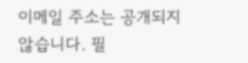이메일 주소는 공개되지 않습니다. 필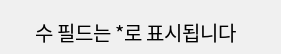수 필드는 *로 표시됩니다